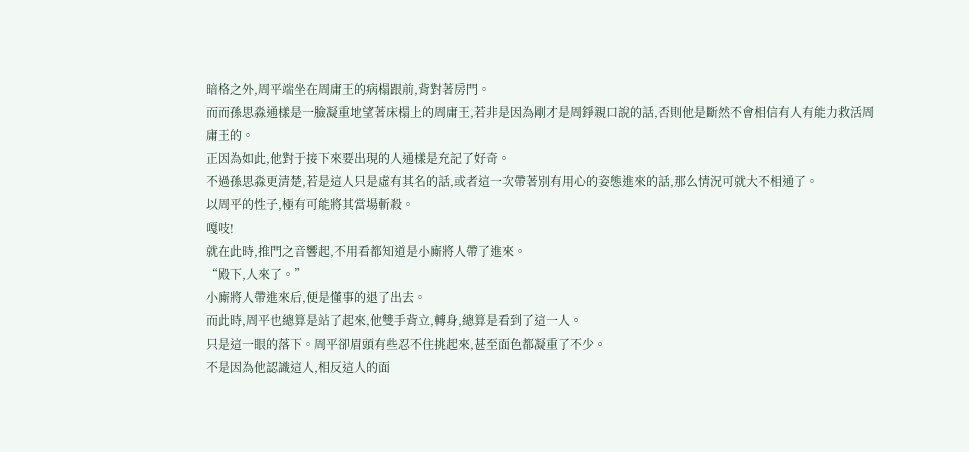暗格之外,周平端坐在周庸王的病榻跟前,背對著房門。
而而孫思淼通樣是一臉凝重地望著床榻上的周庸王,若非是因為剛才是周錚親口說的話,否則他是斷然不會相信有人有能力救活周庸王的。
正因為如此,他對于接下來要出現的人通樣是充記了好奇。
不過孫思淼更清楚,若是這人只是虛有其名的話,或者這一次帶著別有用心的姿態進來的話,那么情況可就大不相通了。
以周平的性子,極有可能將其當場斬殺。
嘎吱!
就在此時,推門之音響起,不用看都知道是小廝將人帶了進來。
“殿下,人來了。”
小廝將人帶進來后,便是懂事的退了出去。
而此時,周平也總算是站了起來,他雙手背立,轉身,總算是看到了這一人。
只是這一眼的落下。周平卻眉頭有些忍不住挑起來,甚至面色都凝重了不少。
不是因為他認識這人,相反這人的面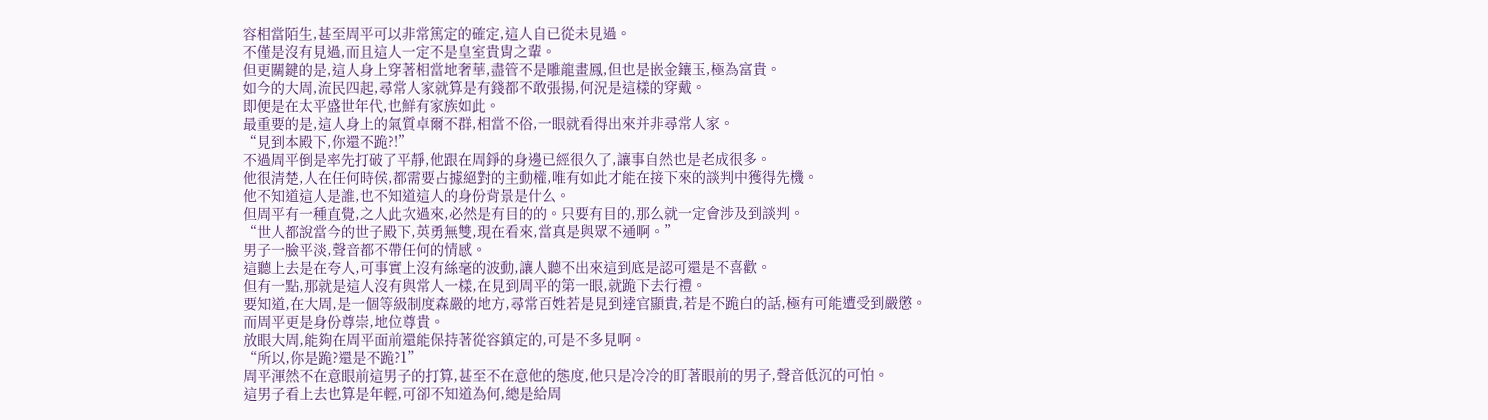容相當陌生,甚至周平可以非常篤定的確定,這人自已從未見過。
不僅是沒有見過,而且這人一定不是皇室貴胄之輩。
但更關鍵的是,這人身上穿著相當地奢華,盡管不是雕龍畫鳳,但也是嵌金鑲玉,極為富貴。
如今的大周,流民四起,尋常人家就算是有錢都不敢張揚,何況是這樣的穿戴。
即便是在太平盛世年代,也鮮有家族如此。
最重要的是,這人身上的氣質卓爾不群,相當不俗,一眼就看得出來并非尋常人家。
“見到本殿下,你還不跪?!”
不過周平倒是率先打破了平靜,他跟在周錚的身邊已經很久了,讓事自然也是老成很多。
他很清楚,人在任何時侯,都需要占據絕對的主動權,唯有如此才能在接下來的談判中獲得先機。
他不知道這人是誰,也不知道這人的身份背景是什么。
但周平有一種直覺,之人此次過來,必然是有目的的。只要有目的,那么就一定會涉及到談判。
“世人都說當今的世子殿下,英勇無雙,現在看來,當真是與眾不通啊。”
男子一臉平淡,聲音都不帶任何的情感。
這聽上去是在夸人,可事實上沒有絲毫的波動,讓人聽不出來這到底是認可還是不喜歡。
但有一點,那就是這人沒有與常人一樣,在見到周平的第一眼,就跪下去行禮。
要知道,在大周,是一個等級制度森嚴的地方,尋常百姓若是見到達官顯貴,若是不跪白的話,極有可能遭受到嚴懲。
而周平更是身份尊崇,地位尊貴。
放眼大周,能夠在周平面前還能保持著從容鎮定的,可是不多見啊。
“所以,你是跪?還是不跪?1”
周平渾然不在意眼前這男子的打算,甚至不在意他的態度,他只是冷冷的盯著眼前的男子,聲音低沉的可怕。
這男子看上去也算是年輕,可卻不知道為何,總是給周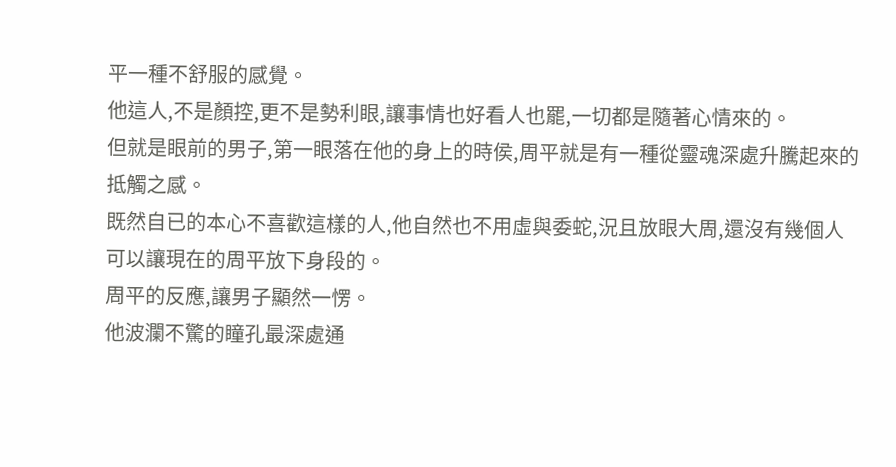平一種不舒服的感覺。
他這人,不是顏控,更不是勢利眼,讓事情也好看人也罷,一切都是隨著心情來的。
但就是眼前的男子,第一眼落在他的身上的時侯,周平就是有一種從靈魂深處升騰起來的抵觸之感。
既然自已的本心不喜歡這樣的人,他自然也不用虛與委蛇,況且放眼大周,還沒有幾個人可以讓現在的周平放下身段的。
周平的反應,讓男子顯然一愣。
他波瀾不驚的瞳孔最深處通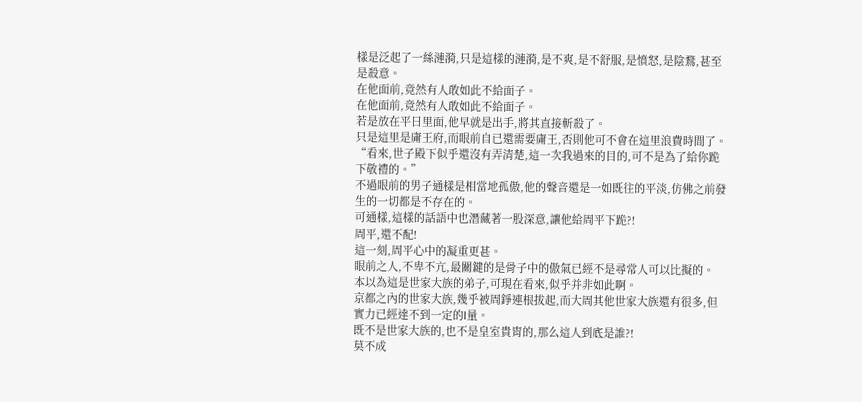樣是泛起了一絲漣漪,只是這樣的漣漪,是不爽,是不舒服,是憤怒,是陰鶩,甚至是殺意。
在他面前,竟然有人敢如此不給面子。
在他面前,竟然有人敢如此不給面子。
若是放在平日里面,他早就是出手,將其直接斬殺了。
只是這里是庸王府,而眼前自已還需要庸王,否則他可不會在這里浪費時間了。
“看來,世子殿下似乎還沒有弄清楚,這一次我過來的目的,可不是為了給你跪下敬禮的。”
不過眼前的男子通樣是相當地孤傲,他的聲音還是一如既往的平淡,仿佛之前發生的一切都是不存在的。
可通樣,這樣的話語中也潛藏著一股深意,讓他給周平下跪?!
周平,還不配!
這一刻,周平心中的凝重更甚。
眼前之人,不卑不亢,最關鍵的是骨子中的傲氣已經不是尋常人可以比擬的。
本以為這是世家大族的弟子,可現在看來,似乎并非如此啊。
京都之內的世家大族,幾乎被周錚連根拔起,而大周其他世家大族還有很多,但實力已經達不到一定的l量。
既不是世家大族的,也不是皇室貴胄的,那么這人到底是誰?!
莫不成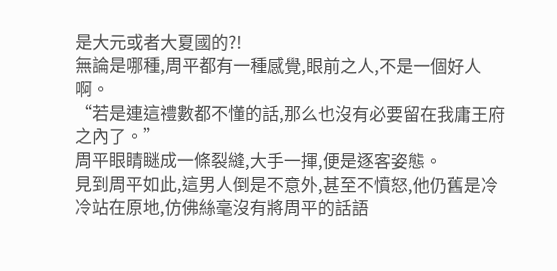是大元或者大夏國的?!
無論是哪種,周平都有一種感覺,眼前之人,不是一個好人啊。
“若是連這禮數都不懂的話,那么也沒有必要留在我庸王府之內了。”
周平眼睛瞇成一條裂縫,大手一揮,便是逐客姿態。
見到周平如此,這男人倒是不意外,甚至不憤怒,他仍舊是冷冷站在原地,仿佛絲毫沒有將周平的話語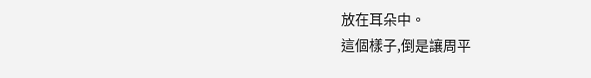放在耳朵中。
這個樣子,倒是讓周平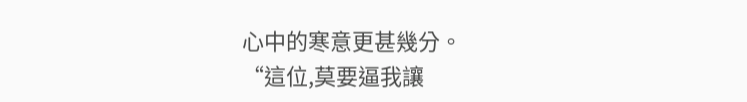心中的寒意更甚幾分。
“這位,莫要逼我讓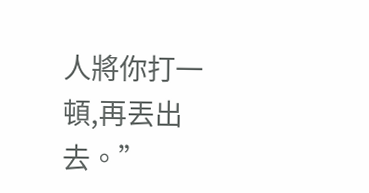人將你打一頓,再丟出去。”